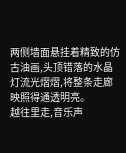两侧墙面悬挂着精致的仿古油画,头顶错落的水晶灯流光熠熠,将整条走廊映照得通透明亮。
越往里走,音乐声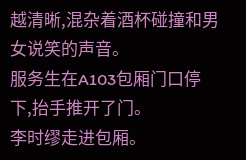越清晰,混杂着酒杯碰撞和男女说笑的声音。
服务生在A103包厢门口停下,抬手推开了门。
李时缪走进包厢。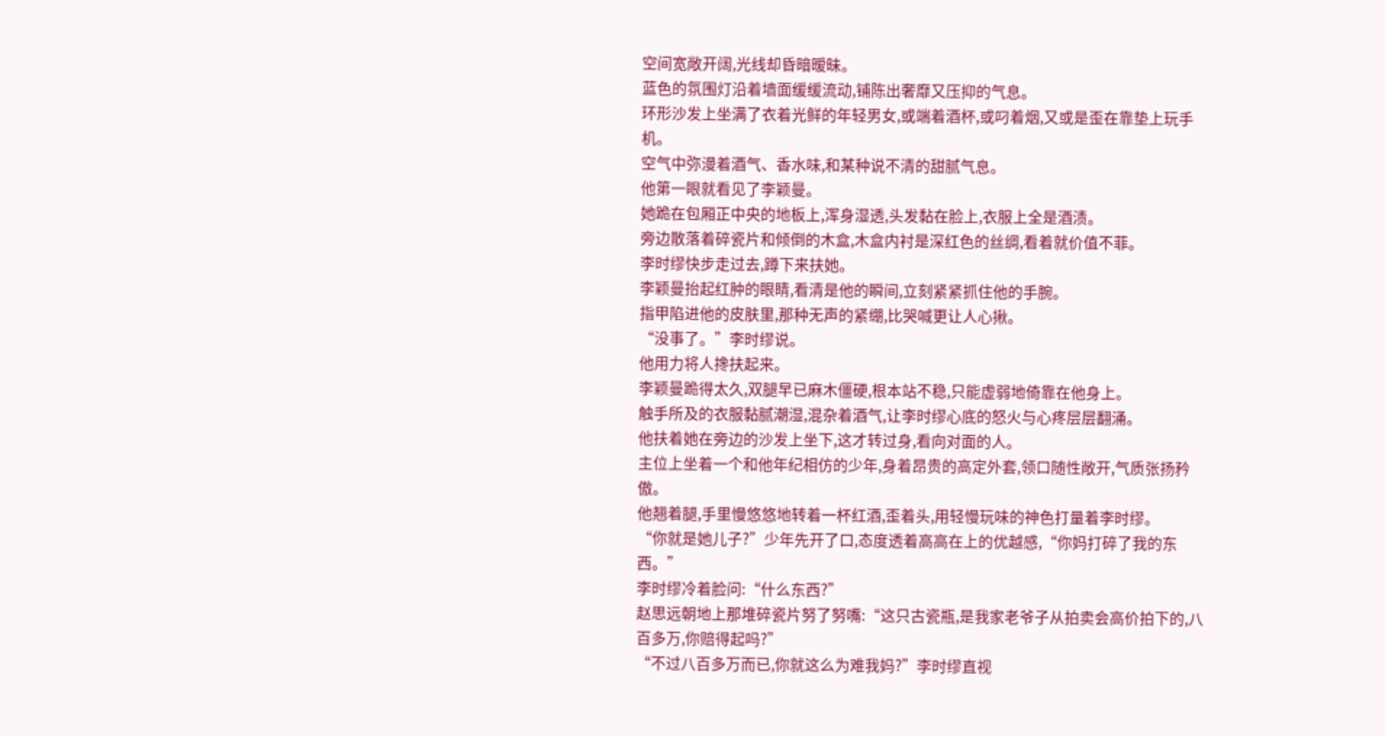空间宽敞开阔,光线却昏暗暧昧。
蓝色的氛围灯沿着墙面缓缓流动,铺陈出奢靡又压抑的气息。
环形沙发上坐满了衣着光鲜的年轻男女,或端着酒杯,或叼着烟,又或是歪在靠垫上玩手机。
空气中弥漫着酒气、香水味,和某种说不清的甜腻气息。
他第一眼就看见了李颖曼。
她跪在包厢正中央的地板上,浑身湿透,头发黏在脸上,衣服上全是酒渍。
旁边散落着碎瓷片和倾倒的木盒,木盒内衬是深红色的丝绸,看着就价值不菲。
李时缪快步走过去,蹲下来扶她。
李颖曼抬起红肿的眼睛,看清是他的瞬间,立刻紧紧抓住他的手腕。
指甲陷进他的皮肤里,那种无声的紧绷,比哭喊更让人心揪。
“没事了。”李时缪说。
他用力将人搀扶起来。
李颖曼跪得太久,双腿早已麻木僵硬,根本站不稳,只能虚弱地倚靠在他身上。
触手所及的衣服黏腻潮湿,混杂着酒气,让李时缪心底的怒火与心疼层层翻涌。
他扶着她在旁边的沙发上坐下,这才转过身,看向对面的人。
主位上坐着一个和他年纪相仿的少年,身着昂贵的高定外套,领口随性敞开,气质张扬矜傲。
他翘着腿,手里慢悠悠地转着一杯红酒,歪着头,用轻慢玩味的神色打量着李时缪。
“你就是她儿子?”少年先开了口,态度透着高高在上的优越感,“你妈打碎了我的东西。”
李时缪冷着脸问:“什么东西?”
赵思远朝地上那堆碎瓷片努了努嘴:“这只古瓷瓶,是我家老爷子从拍卖会高价拍下的,八百多万,你赔得起吗?”
“不过八百多万而已,你就这么为难我妈?”李时缪直视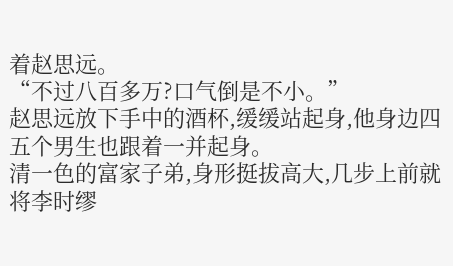着赵思远。
“不过八百多万?口气倒是不小。”
赵思远放下手中的酒杯,缓缓站起身,他身边四五个男生也跟着一并起身。
清一色的富家子弟,身形挺拔高大,几步上前就将李时缪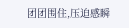团团围住,压迫感瞬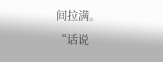间拉满。
“话说